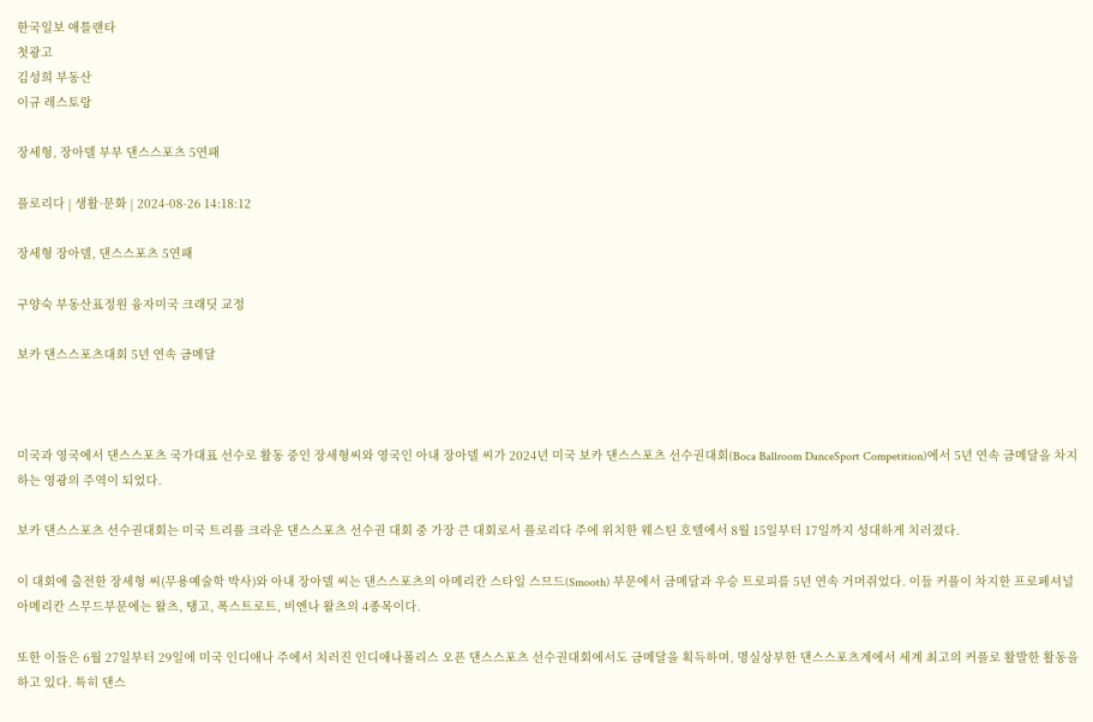한국일보 애틀랜타
첫광고
김성희 부동산
이규 레스토랑

장세형, 장아델 부부 댄스스포츠 5연패

플로리다 | 생활·문화 | 2024-08-26 14:18:12

장세형 장아델, 댄스스포츠 5연패

구양숙 부동산표정원 융자미국 크래딧 교정

보카 댄스스포츠대회 5년 연속 금메달



미국과 영국에서 댄스스포츠 국가대표 선수로 활동 중인 장세형씨와 영국인 아내 장아델 씨가 2024년 미국 보카 댄스스포츠 선수권대회(Boca Ballroom DanceSport Competition)에서 5년 연속 금메달을 차지하는 영광의 주역이 되었다.

보카 댄스스포츠 선수권대회는 미국 트리플 크라운 댄스스포츠 선수권 대회 중 가장 큰 대회로서 플로리다 주에 위치한 웨스틴 호텔에서 8월 15일부터 17일까지 성대하게 치러졌다.

이 대회에 출전한 장세형 씨(무용예술학 박사)와 아내 장아델 씨는 댄스스포츠의 아메리칸 스타일 스므드(Smooth) 부문에서 금메달과 우승 트로피를 5년 연속 거머쥐었다. 이들 커플이 차지한 프로페셔널 아메리칸 스무드부문에는 왈츠, 탱고, 폭스트로트, 비엔나 왈츠의 4종목이다.

또한 이들은 6월 27일부터 29일에 미국 인디애나 주에서 치러진 인디애나폴리스 오픈 댄스스포츠 선수권대회에서도 금메달을 획득하며, 명실상부한 댄스스포츠계에서 세계 최고의 커플로 활발한 활동을 하고 있다. 특히 댄스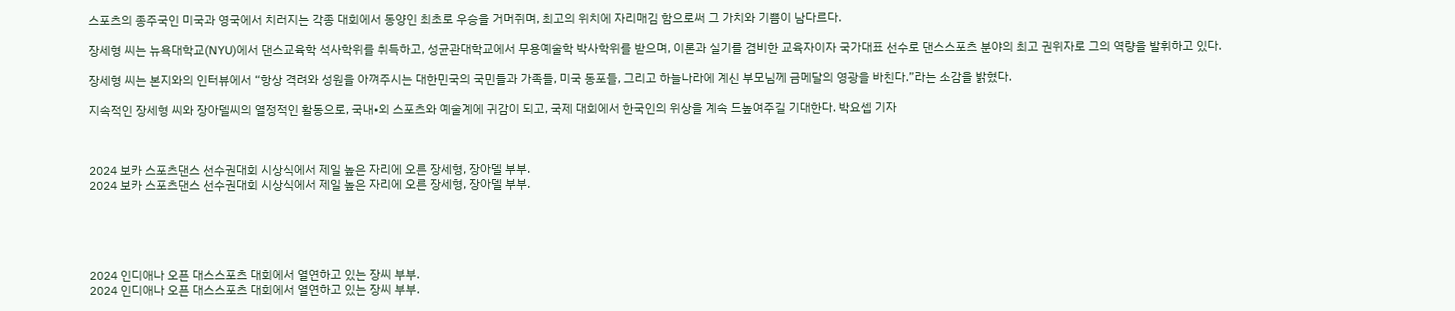스포츠의 종주국인 미국과 영국에서 치러지는 각종 대회에서 동양인 최초로 우승을 거머쥐며, 최고의 위치에 자리매김 함으로써 그 가치와 기쁨이 남다르다.

장세형 씨는 뉴욕대학교(NYU)에서 댄스교육학 석사학위를 취득하고, 성균관대학교에서 무용예술학 박사학위를 받으며, 이론과 실기를 겸비한 교육자이자 국가대표 선수로 댄스스포츠 분야의 최고 권위자로 그의 역량을 발휘하고 있다.

장세형 씨는 본지와의 인터뷰에서 “항상 격려와 성원을 아껴주시는 대한민국의 국민들과 가족들, 미국 동포들, 그리고 하늘나라에 계신 부모님께 금메달의 영광을 바친다.”라는 소감을 밝혔다.

지속적인 장세형 씨와 장아델씨의 열정적인 활동으로, 국내•외 스포츠와 예술계에 귀감이 되고, 국제 대회에서 한국인의 위상을 계속 드높여주길 기대한다. 박요셉 기자



2024 보카 스포츠댄스 선수권대회 시상식에서 제일 높은 자리에 오른 장세형, 장아델 부부.
2024 보카 스포츠댄스 선수권대회 시상식에서 제일 높은 자리에 오른 장세형, 장아델 부부.





2024 인디애나 오픈 대스스포츠 대회에서 열연하고 있는 장씨 부부.
2024 인디애나 오픈 대스스포츠 대회에서 열연하고 있는 장씨 부부.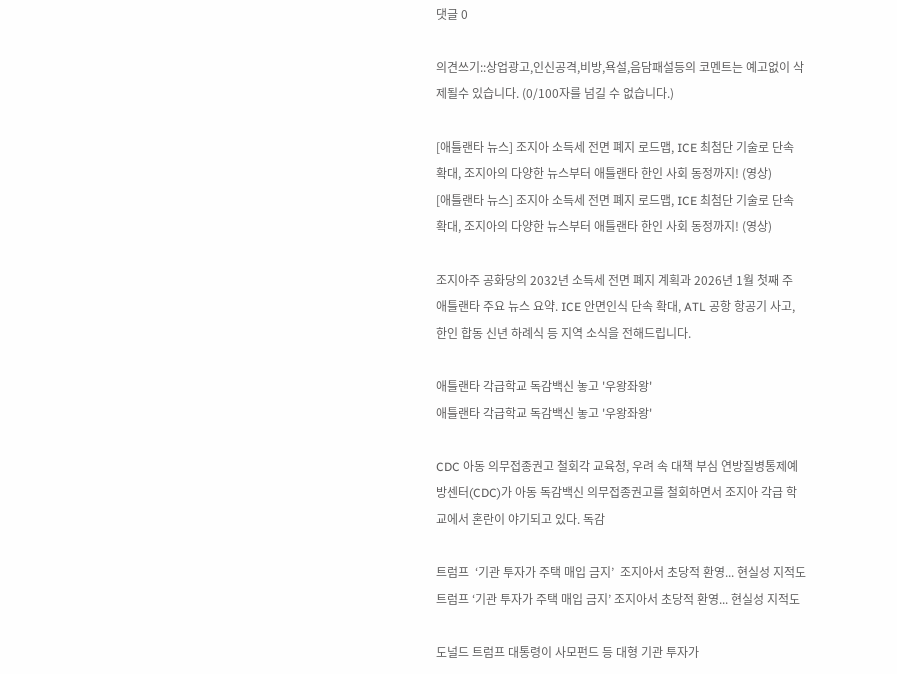댓글 0

의견쓰기::상업광고,인신공격,비방,욕설,음담패설등의 코멘트는 예고없이 삭제될수 있습니다. (0/100자를 넘길 수 없습니다.)

[애틀랜타 뉴스] 조지아 소득세 전면 폐지 로드맵, ICE 최첨단 기술로 단속 확대, 조지아의 다양한 뉴스부터 애틀랜타 한인 사회 동정까지! (영상)
[애틀랜타 뉴스] 조지아 소득세 전면 폐지 로드맵, ICE 최첨단 기술로 단속 확대, 조지아의 다양한 뉴스부터 애틀랜타 한인 사회 동정까지! (영상)

조지아주 공화당의 2032년 소득세 전면 폐지 계획과 2026년 1월 첫째 주 애틀랜타 주요 뉴스 요약. ICE 안면인식 단속 확대, ATL 공항 항공기 사고, 한인 합동 신년 하례식 등 지역 소식을 전해드립니다.

애틀랜타 각급학교 독감백신 놓고 '우왕좌왕'
애틀랜타 각급학교 독감백신 놓고 '우왕좌왕'

CDC 아동 의무접종권고 철회각 교육청, 우려 속 대책 부심 연방질병통제예방센터(CDC)가 아동 독감백신 의무접종권고를 철회하면서 조지아 각급 학교에서 혼란이 야기되고 있다. 독감

트럼프  ‘기관 투자가 주택 매입 금지’  조지아서 초당적 환영... 현실성 지적도
트럼프 ‘기관 투자가 주택 매입 금지’ 조지아서 초당적 환영... 현실성 지적도

도널드 트럼프 대통령이 사모펀드 등 대형 기관 투자가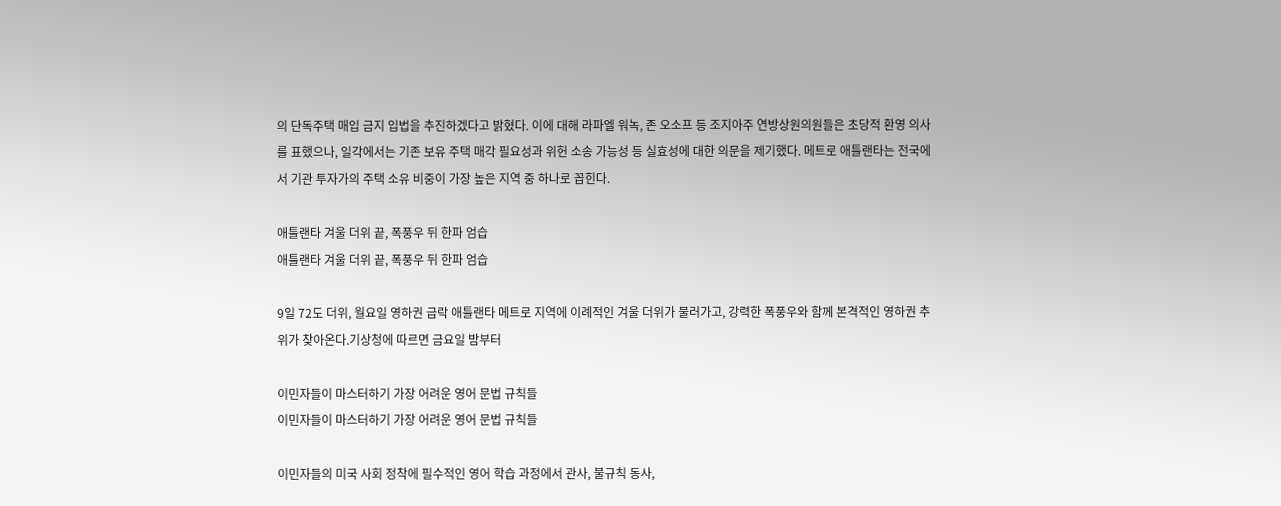의 단독주택 매입 금지 입법을 추진하겠다고 밝혔다. 이에 대해 라파엘 워녹, 존 오소프 등 조지아주 연방상원의원들은 초당적 환영 의사를 표했으나, 일각에서는 기존 보유 주택 매각 필요성과 위헌 소송 가능성 등 실효성에 대한 의문을 제기했다. 메트로 애틀랜타는 전국에서 기관 투자가의 주택 소유 비중이 가장 높은 지역 중 하나로 꼽힌다.

애틀랜타 겨울 더위 끝, 폭풍우 뒤 한파 엄습
애틀랜타 겨울 더위 끝, 폭풍우 뒤 한파 엄습

9일 72도 더위, 월요일 영하권 급락 애틀랜타 메트로 지역에 이례적인 겨울 더위가 물러가고, 강력한 폭풍우와 함께 본격적인 영하권 추위가 찾아온다.기상청에 따르면 금요일 밤부터

이민자들이 마스터하기 가장 어려운 영어 문법 규칙들
이민자들이 마스터하기 가장 어려운 영어 문법 규칙들

이민자들의 미국 사회 정착에 필수적인 영어 학습 과정에서 관사, 불규칙 동사,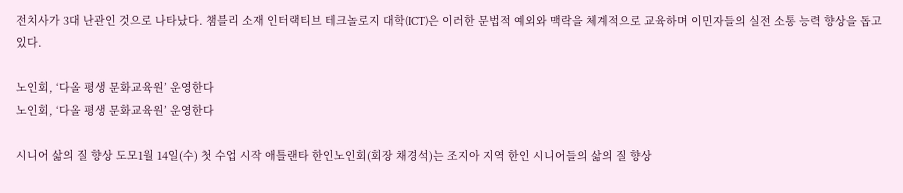전치사가 3대 난관인 것으로 나타났다. 챔블리 소재 인터랙티브 테크놀로지 대학(ICT)은 이러한 문법적 예외와 맥락을 체계적으로 교육하며 이민자들의 실전 소통 능력 향상을 돕고 있다.

노인회, ‘다올 평생 문화교육원’ 운영한다
노인회, ‘다올 평생 문화교육원’ 운영한다

시니어 삶의 질 향상 도모1월 14일(수) 첫 수업 시작 애틀랜타 한인노인회(회장 채경석)는 조지아 지역 한인 시니어들의 삶의 질 향상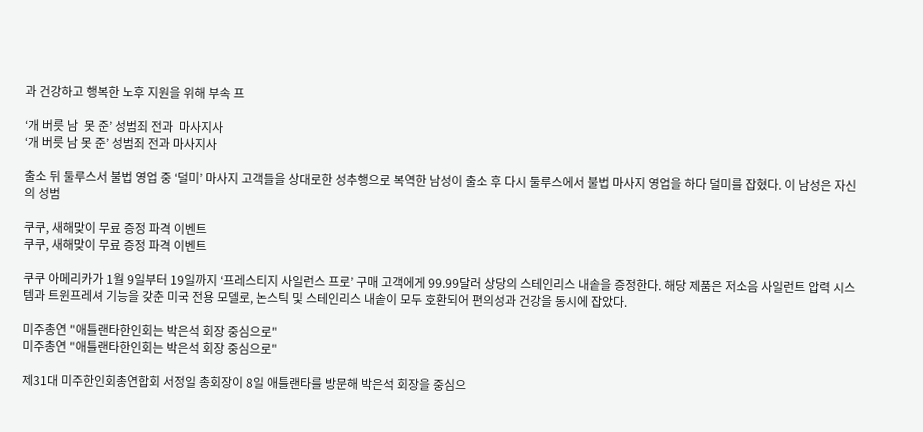과 건강하고 행복한 노후 지원을 위해 부속 프

‘개 버릇 남  못 준’ 성범죄 전과  마사지사
‘개 버릇 남 못 준’ 성범죄 전과 마사지사

출소 뒤 둘루스서 불법 영업 중 ‘덜미’ 마사지 고객들을 상대로한 성추행으로 복역한 남성이 출소 후 다시 둘루스에서 불법 마사지 영업을 하다 덜미를 잡혔다. 이 남성은 자신의 성범

쿠쿠, 새해맞이 무료 증정 파격 이벤트
쿠쿠, 새해맞이 무료 증정 파격 이벤트

쿠쿠 아메리카가 1월 9일부터 19일까지 ‘프레스티지 사일런스 프로’ 구매 고객에게 99.99달러 상당의 스테인리스 내솥을 증정한다. 해당 제품은 저소음 사일런트 압력 시스템과 트윈프레셔 기능을 갖춘 미국 전용 모델로, 논스틱 및 스테인리스 내솥이 모두 호환되어 편의성과 건강을 동시에 잡았다.

미주총연 "애틀랜타한인회는 박은석 회장 중심으로"
미주총연 "애틀랜타한인회는 박은석 회장 중심으로"

제31대 미주한인회총연합회 서정일 총회장이 8일 애틀랜타를 방문해 박은석 회장을 중심으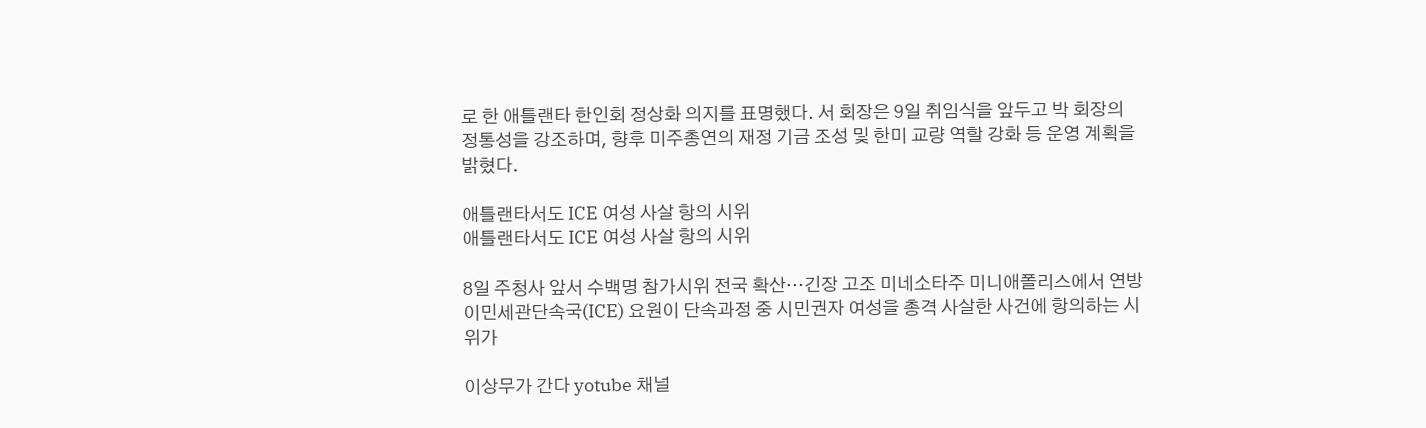로 한 애틀랜타 한인회 정상화 의지를 표명했다. 서 회장은 9일 취임식을 앞두고 박 회장의 정통성을 강조하며, 향후 미주총연의 재정 기금 조성 및 한미 교량 역할 강화 등 운영 계획을 밝혔다.

애틀랜타서도 ICE 여성 사살 항의 시위
애틀랜타서도 ICE 여성 사살 항의 시위

8일 주청사 앞서 수백명 참가시위 전국 확산…긴장 고조 미네소타주 미니애폴리스에서 연방이민세관단속국(ICE) 요원이 단속과정 중 시민권자 여성을 총격 사살한 사건에 항의하는 시위가

이상무가 간다 yotube 채널